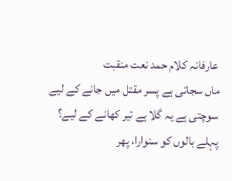عارفانہ کلام حمد نعت منقبت
ماں سجاتی ہے پسر مقتل میں جانے کے لیے
سوچتی ہے یہ گلا ہے تیر کھانے کے لیے؟
پہلے بالوں کو سنوارا، پھر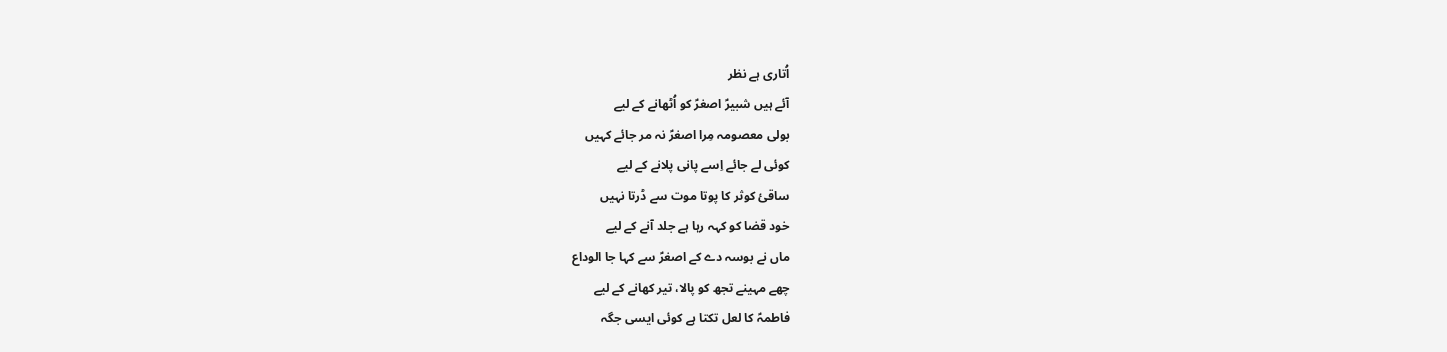اُتاری ہے نظر
آئے ہیں شبیرؑ اصغرؑ کو اُٹھانے کے لیے
بولی معصومہ مِرا اصغرؑ نہ مر جائے کہیں
کوئی لے جائے اِسے پانی پلانے کے لیے
ساقئ کوثر کا پوتا موت سے ڈرتا نہیں
خود قضا کو کہہ رہا ہے جلد آنے کے لیے
ماں نے بوسہ دے کے اصغرؑ سے کہا جا الوداع
چھے مہینے تجھ کو پالا، تیر کھانے کے لیے
فاطمہؑ کا لعل تکتا ہے کوئی ایسی جگہ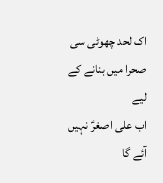اک لحد چھوٹی سی صحرا میں بنانے کے لیے
اب علی اصغرؑ نہیں آئے گا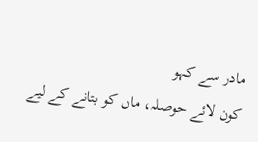مادر سے کہو
کون لائے حوصلہ، ماں کو بتانے کے لیے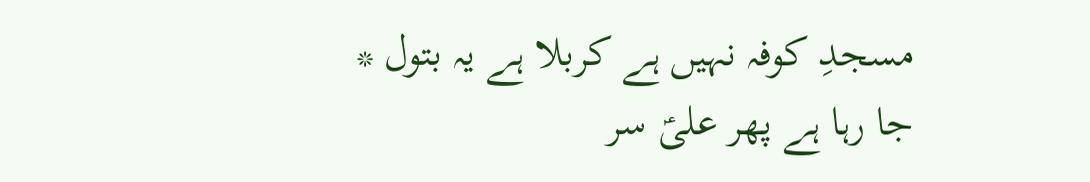مسجدِ کوفہ نہیں ہے کربلا ہے یہ بتول *
جا رہا ہے پھر علیؑ سر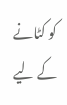کو کٹانے کے لیے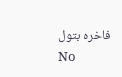فاخرہ بتول
No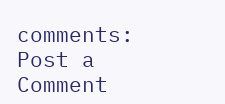comments:
Post a Comment